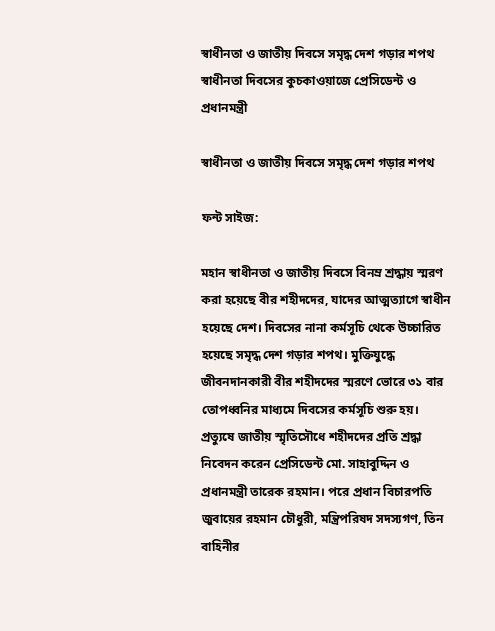স্বাধীনতা ও জাতীয় দিবসে সমৃদ্ধ দেশ গড়ার শপথ
স্বাধীনতা দিবসের কুচকাওয়াজে প্রেসিডেন্ট ও প্রধানমন্ত্রী

স্বাধীনতা ও জাতীয় দিবসে সমৃদ্ধ দেশ গড়ার শপথ

ফন্ট সাইজ:

মহান স্বাধীনতা ও জাতীয় দিবসে বিনম্র শ্রদ্ধায় স্মরণ করা হয়েছে বীর শহীদদের, যাদের আত্মত্যাগে স্বাধীন হয়েছে দেশ। দিবসের নানা কর্মসূচি থেকে উচ্চারিত হয়েছে সমৃদ্ধ দেশ গড়ার শপথ। মুক্তিযুদ্ধে জীবনদানকারী বীর শহীদদের স্মরণে ভোরে ৩১ বার তোপধ্বনির মাধ্যমে দিবসের কর্মসূচি শুরু হয়। প্রত্যুষে জাতীয় স্মৃতিসৌধে শহীদদের প্রতি শ্রদ্ধা নিবেদন করেন প্রেসিডেন্ট মো. সাহাবুদ্দিন ও প্রধানমন্ত্রী তারেক রহমান। পরে প্রধান বিচারপতি জুবায়ের রহমান চৌধুরী, মন্ত্রিপরিষদ সদস্যগণ, তিন বাহিনীর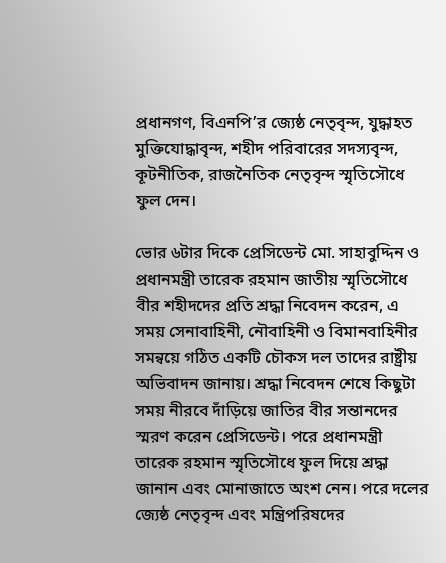প্রধানগণ, বিএনপি’র জ্যেষ্ঠ নেতৃবৃন্দ, যুদ্ধাহত মুক্তিযোদ্ধাবৃন্দ, শহীদ পরিবারের সদস্যবৃন্দ, কূটনীতিক, রাজনৈতিক নেতৃবৃন্দ স্মৃতিসৌধে ফুল দেন।

ভোর ৬টার দিকে প্রেসিডেন্ট মো. সাহাবুদ্দিন ও প্রধানমন্ত্রী তারেক রহমান জাতীয় স্মৃতিসৌধে বীর শহীদদের প্রতি শ্রদ্ধা নিবেদন করেন, এ সময় সেনাবাহিনী, নৌবাহিনী ও বিমানবাহিনীর সমন্বয়ে গঠিত একটি চৌকস দল তাদের রাষ্ট্রীয় অভিবাদন জানায়। শ্রদ্ধা নিবেদন শেষে কিছুটা সময় নীরবে দাঁড়িয়ে জাতির বীর সন্তানদের স্মরণ করেন প্রেসিডেন্ট। পরে প্রধানমন্ত্রী তারেক রহমান স্মৃতিসৌধে ফুল দিয়ে শ্রদ্ধা জানান এবং মোনাজাতে অংশ নেন। পরে দলের জ্যেষ্ঠ নেতৃবৃন্দ এবং মন্ত্রিপরিষদের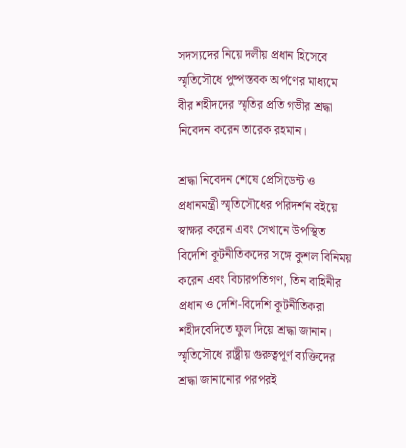সদস্যদের নিয়ে দলীয় প্রধান হিসেবে স্মৃতিসৌধে পুষ্পস্তবক অর্পণের মাধ্যমে বীর শহীদদের স্মৃতির প্রতি গভীর শ্রদ্ধা নিবেদন করেন তারেক রহমান।

শ্রদ্ধা নিবেদন শেষে প্রেসিডেন্ট ও প্রধানমন্ত্রী স্মৃতিসৌধের পরিদর্শন বইয়ে স্বাক্ষর করেন এবং সেখানে উপস্থিত বিদেশি কূটনীতিকদের সঙ্গে কুশল বিনিময় করেন এবং বিচারপতিগণ, তিন বাহিনীর প্রধান ও দেশি-বিদেশি কূটনীতিকরা শহীদবেদিতে ফুল দিয়ে শ্রদ্ধা জানান। স্মৃতিসৌধে রাষ্ট্রীয় গুরুত্বপূর্ণ ব্যক্তিদের শ্রদ্ধা জানানোর পরপরই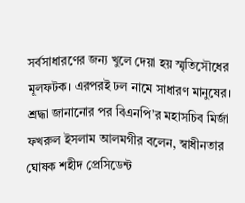সর্বসাধারণের জন্য খুলে দেয়া হয় স্মৃতিসৌধের মূলফটক। এরপরই ঢল নামে সাধারণ মানুষের। শ্রদ্ধা জানানোর পর বিএনপি’র মহাসচিব মির্জা ফখরুল ইসলাম আলমগীর বলেন, স্বাধীনতার ঘোষক শহীদ প্রেসিডেন্ট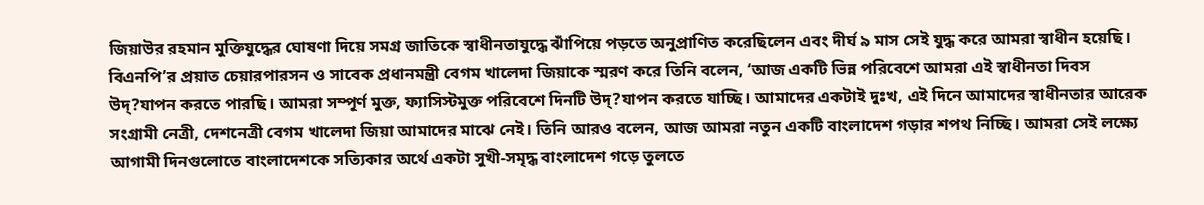জিয়াউর রহমান মুক্তিযুদ্ধের ঘোষণা দিয়ে সমগ্র জাতিকে স্বাধীনতাযুদ্ধে ঝাঁপিয়ে পড়তে অনুপ্রাণিত করেছিলেন এবং দীর্ঘ ৯ মাস সেই যুদ্ধ করে আমরা স্বাধীন হয়েছি। বিএনপি’র প্রয়াত চেয়ারপারসন ও সাবেক প্রধানমন্ত্রী বেগম খালেদা জিয়াকে স্মরণ করে তিনি বলেন, ‘আজ একটি ভিন্ন পরিবেশে আমরা এই স্বাধীনতা দিবস উদ্‌?যাপন করতে পারছি। আমরা সম্পূর্ণ মুক্ত, ফ্যাসিস্টমুক্ত পরিবেশে দিনটি উদ্‌?যাপন করতে যাচ্ছি। আমাদের একটাই দুঃখ, এই দিনে আমাদের স্বাধীনতার আরেক সংগ্রামী নেত্রী, দেশনেত্রী বেগম খালেদা জিয়া আমাদের মাঝে নেই। তিনি আরও বলেন, আজ আমরা নতুন একটি বাংলাদেশ গড়ার শপথ নিচ্ছি। আমরা সেই লক্ষ্যে আগামী দিনগুলোতে বাংলাদেশকে সত্যিকার অর্থে একটা সুখী-সমৃদ্ধ বাংলাদেশ গড়ে তুলতে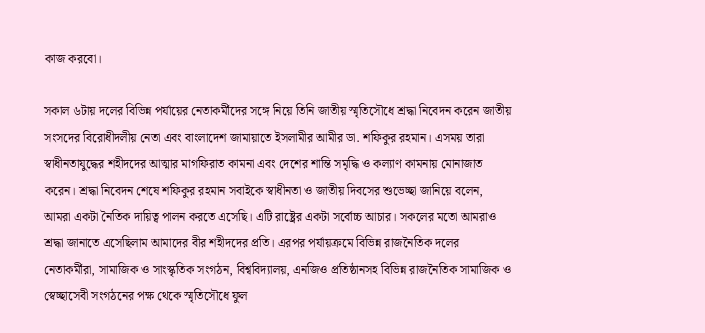কাজ করবো।

সকাল ৬টায় দলের বিভিন্ন পর্যায়ের নেতাকর্মীদের সঙ্গে নিয়ে তিনি জাতীয় স্মৃতিসৌধে শ্রদ্ধা নিবেদন করেন জাতীয় সংসদের বিরোধীদলীয় নেতা এবং বাংলাদেশ জামায়াতে ইসলামীর আমীর ডা. শফিকুর রহমান। এসময় তারা স্বাধীনতাযুদ্ধের শহীদদের আত্মার মাগফিরাত কামনা এবং দেশের শান্তি সমৃদ্ধি ও কল্যাণ কামনায় মোনাজাত করেন। শ্রদ্ধা নিবেদন শেষে শফিকুর রহমান সবাইকে স্বাধীনতা ও জাতীয় দিবসের শুভেচ্ছা জানিয়ে বলেন, আমরা একটা নৈতিক দায়িত্ব পালন করতে এসেছি। এটি রাষ্ট্রের একটা সর্বোচ্চ আচার। সকলের মতো আমরাও শ্রদ্ধা জানাতে এসেছিলাম আমাদের বীর শহীদদের প্রতি। এরপর পর্যায়ক্রমে বিভিন্ন রাজনৈতিক দলের নেতাকর্মীরা, সামাজিক ও সাংস্কৃতিক সংগঠন, বিশ্ববিদ্যালয়, এনজিও প্রতিষ্ঠানসহ বিভিন্ন রাজনৈতিক সামাজিক ও স্বেচ্ছাসেবী সংগঠনের পক্ষ থেকে স্মৃতিসৌধে ফুল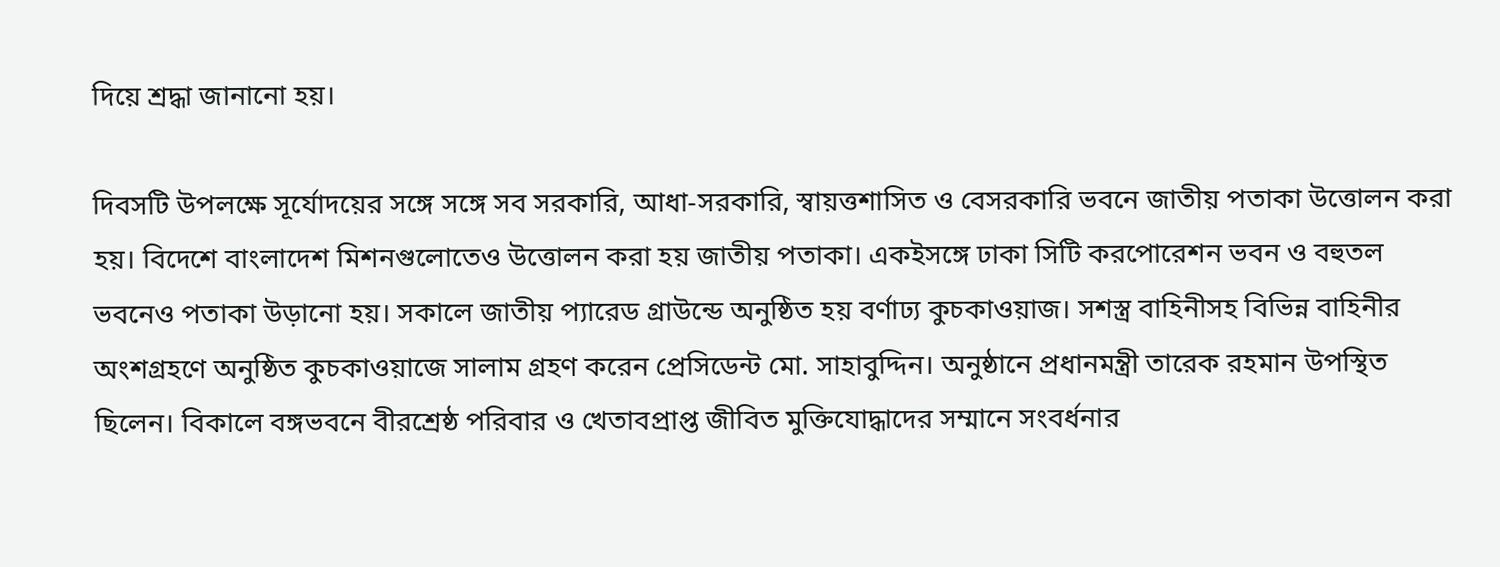দিয়ে শ্রদ্ধা জানানো হয়।

দিবসটি উপলক্ষে সূর্যোদয়ের সঙ্গে সঙ্গে সব সরকারি, আধা-সরকারি, স্বায়ত্তশাসিত ও বেসরকারি ভবনে জাতীয় পতাকা উত্তোলন করা হয়। বিদেশে বাংলাদেশ মিশনগুলোতেও উত্তোলন করা হয় জাতীয় পতাকা। একইসঙ্গে ঢাকা সিটি করপোরেশন ভবন ও বহুতল ভবনেও পতাকা উড়ানো হয়। সকালে জাতীয় প্যারেড গ্রাউন্ডে অনুষ্ঠিত হয় বর্ণাঢ্য কুচকাওয়াজ। সশস্ত্র বাহিনীসহ বিভিন্ন বাহিনীর অংশগ্রহণে অনুষ্ঠিত কুচকাওয়াজে সালাম গ্রহণ করেন প্রেসিডেন্ট মো. সাহাবুদ্দিন। অনুষ্ঠানে প্রধানমন্ত্রী তারেক রহমান উপস্থিত ছিলেন। বিকালে বঙ্গভবনে বীরশ্রেষ্ঠ পরিবার ও খেতাবপ্রাপ্ত জীবিত মুক্তিযোদ্ধাদের সম্মানে সংবর্ধনার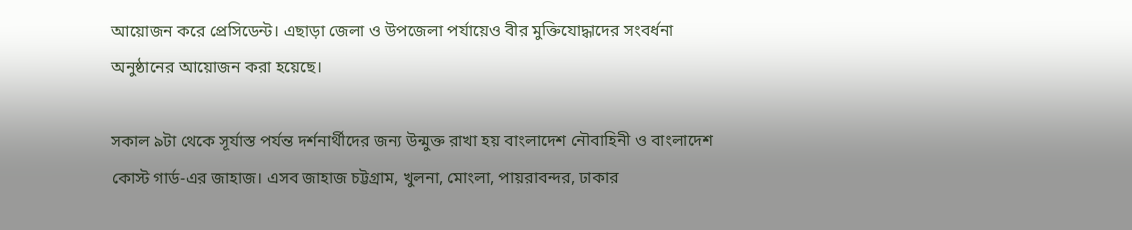আয়োজন করে প্রেসিডেন্ট। এছাড়া জেলা ও উপজেলা পর্যায়েও বীর মুক্তিযোদ্ধাদের সংবর্ধনা অনুষ্ঠানের আয়োজন করা হয়েছে।

সকাল ৯টা থেকে সূর্যাস্ত পর্যন্ত দর্শনার্থীদের জন্য উন্মুক্ত রাখা হয় বাংলাদেশ নৌবাহিনী ও বাংলাদেশ কোস্ট গার্ড-এর জাহাজ। এসব জাহাজ চট্টগ্রাম, খুলনা, মোংলা, পায়রাবন্দর, ঢাকার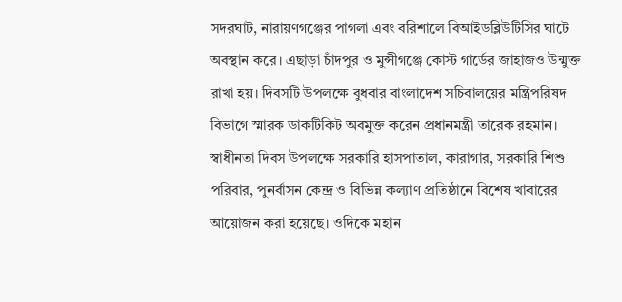সদরঘাট, নারায়ণগঞ্জের পাগলা এবং বরিশালে বিআইডব্লিউটিসির ঘাটে অবস্থান করে। এছাড়া চাঁদপুর ও মুন্সীগঞ্জে কোস্ট গার্ডের জাহাজও উন্মুক্ত রাখা হয়। দিবসটি উপলক্ষে বুধবার বাংলাদেশ সচিবালয়ের মন্ত্রিপরিষদ বিভাগে স্মারক ডাকটিকিট অবমুক্ত করেন প্রধানমন্ত্রী তারেক রহমান। স্বাধীনতা দিবস উপলক্ষে সরকারি হাসপাতাল, কারাগার, সরকারি শিশু পরিবার, পুনর্বাসন কেন্দ্র ও বিভিন্ন কল্যাণ প্রতিষ্ঠানে বিশেষ খাবারের আয়োজন করা হয়েছে। ওদিকে মহান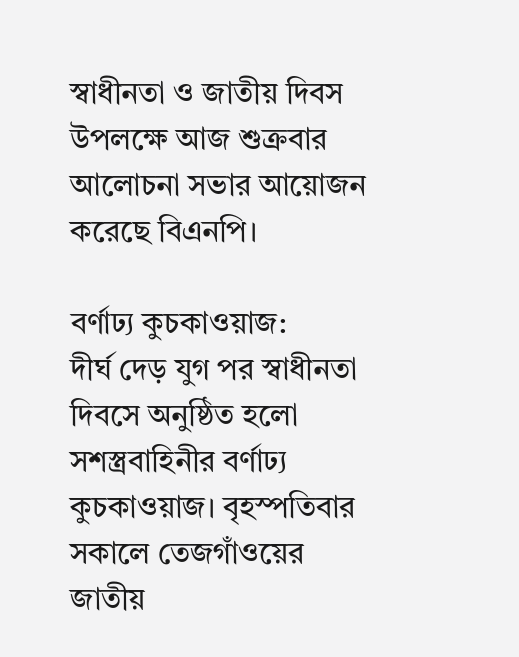স্বাধীনতা ও জাতীয় দিবস উপলক্ষে আজ শুক্রবার আলোচনা সভার আয়োজন করেছে বিএনপি।

বর্ণাঢ্য কুচকাওয়াজ:
দীর্ঘ দেড় যুগ পর স্বাধীনতা দিবসে অনুষ্ঠিত হলো সশস্ত্রবাহিনীর বর্ণাঢ্য কুচকাওয়াজ। বৃহস্পতিবার সকালে তেজগাঁওয়ের জাতীয়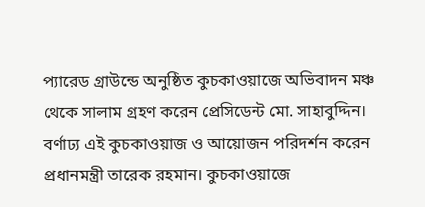প্যারেড গ্রাউন্ডে অনুষ্ঠিত কুচকাওয়াজে অভিবাদন মঞ্চ থেকে সালাম গ্রহণ করেন প্রেসিডেন্ট মো. সাহাবুদ্দিন। বর্ণাঢ্য এই কুচকাওয়াজ ও আয়োজন পরিদর্শন করেন প্রধানমন্ত্রী তারেক রহমান। কুচকাওয়াজে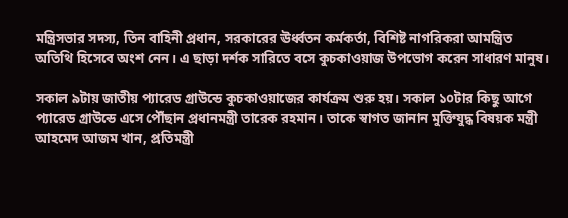মন্ত্রিসভার সদস্য, তিন বাহিনী প্রধান, সরকারের ঊর্ধ্বতন কর্মকর্তা, বিশিষ্ট নাগরিকরা আমন্ত্রিত অতিথি হিসেবে অংশ নেন। এ ছাড়া দর্শক সারিতে বসে কুচকাওয়াজ উপভোগ করেন সাধারণ মানুষ।

সকাল ৯টায় জাতীয় প্যারেড গ্রাউন্ডে কুচকাওয়াজের কার্যক্রম শুরু হয়। সকাল ১০টার কিছু আগে প্যারেড গ্রাউন্ডে এসে পৌঁছান প্রধানমন্ত্রী তারেক রহমান। তাকে স্বাগত জানান মুক্তিযুদ্ধ বিষয়ক মন্ত্রী আহমেদ আজম খান, প্রতিমন্ত্রী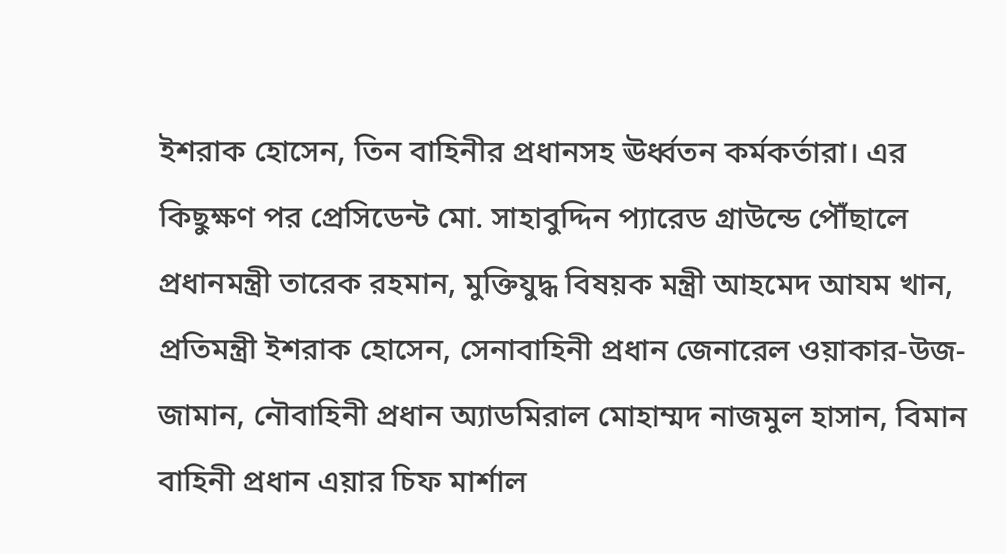ইশরাক হোসেন, তিন বাহিনীর প্রধানসহ ঊর্ধ্বতন কর্মকর্তারা। এর কিছুক্ষণ পর প্রেসিডেন্ট মো. সাহাবুদ্দিন প্যারেড গ্রাউন্ডে পৌঁছালে প্রধানমন্ত্রী তারেক রহমান, মুক্তিযুদ্ধ বিষয়ক মন্ত্রী আহমেদ আযম খান, প্রতিমন্ত্রী ইশরাক হোসেন, সেনাবাহিনী প্রধান জেনারেল ওয়াকার-উজ-জামান, নৌবাহিনী প্রধান অ্যাডমিরাল মোহাম্মদ নাজমুল হাসান, বিমান বাহিনী প্রধান এয়ার চিফ মার্শাল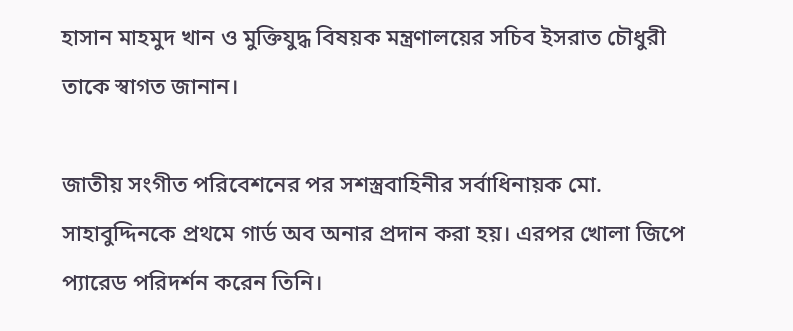হাসান মাহমুদ খান ও মুক্তিযুদ্ধ বিষয়ক মন্ত্রণালয়ের সচিব ইসরাত চৌধুরী তাকে স্বাগত জানান।

জাতীয় সংগীত পরিবেশনের পর সশস্ত্রবাহিনীর সর্বাধিনায়ক মো. সাহাবুদ্দিনকে প্রথমে গার্ড অব অনার প্রদান করা হয়। এরপর খোলা জিপে প্যারেড পরিদর্শন করেন তিনি।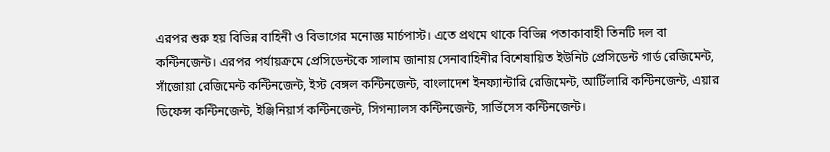এরপর শুরু হয় বিভিন্ন বাহিনী ও বিভাগের মনোজ্ঞ মার্চপাস্ট। এতে প্রথমে থাকে বিভিন্ন পতাকাবাহী তিনটি দল বা কন্টিনজেন্ট। এরপর পর্যায়ক্রমে প্রেসিডেন্টকে সালাম জানায় সেনাবাহিনীর বিশেষায়িত ইউনিট প্রেসিডেন্ট গার্ড রেজিমেন্ট, সাঁজোয়া রেজিমেন্ট কন্টিনজেন্ট, ইস্ট বেঙ্গল কন্টিনজেন্ট, বাংলাদেশ ইনফ্যান্টারি রেজিমেন্ট, আর্টিলারি কন্টিনজেন্ট, এয়ার ডিফেন্স কন্টিনজেন্ট, ইঞ্জিনিয়ার্স কন্টিনজেন্ট, সিগন্যালস কন্টিনজেন্ট, সার্ভিসেস কন্টিনজেন্ট।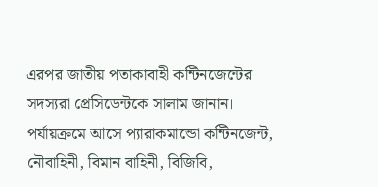এরপর জাতীয় পতাকাবাহী কন্টিনজেন্টের সদস্যরা প্রেসিডেন্টকে সালাম জানান। পর্যায়ক্রমে আসে প্যারাকমান্ডো কন্টিনজেন্ট, নৌবাহিনী, বিমান বাহিনী, বিজিবি,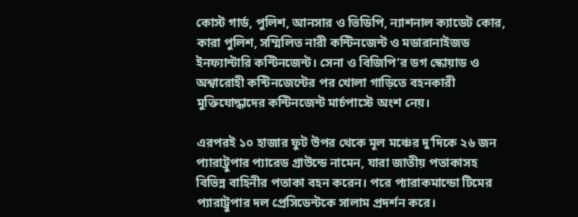কোস্ট গার্ড, পুলিশ, আনসার ও ভিডিপি, ন্যাশনাল ক্যাডেট কোর, কারা পুলিশ, সম্মিলিত নারী কন্টিনজেন্ট ও মডারানাইজড ইনফ্যান্টারি কন্টিনজেন্ট। সেনা ও বিজিপি’র ডগ স্কোয়াড ও অশ্বারোহী কন্টিনজেন্টের পর খোলা গাড়িতে বহনকারী মুক্তিযোদ্ধাদের কন্টিনজেন্ট মার্চপাস্টে অংশ নেয়।

এরপরই ১০ হাজার ফুট উপর থেকে মূল মঞ্চের দু’দিকে ২৬ জন প্যারাট্রুপার প্যারেড গ্রাউন্ডে নামেন, যারা জাতীয় পতাকাসহ বিভিন্ন বাহিনীর পতাকা বহন করেন। পরে প্যারাকমান্ডো টিমের প্যারাট্রুপার দল প্রেসিডেন্টকে সালাম প্রদর্শন করে।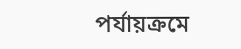পর্যায়ক্রমে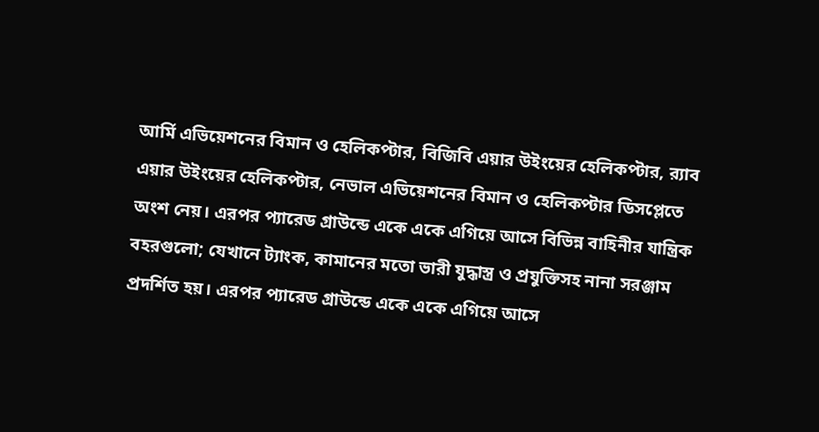আর্মি এভিয়েশনের বিমান ও হেলিকপ্টার, বিজিবি এয়ার উইংয়ের হেলিকপ্টার, র‌্যাব এয়ার উইংয়ের হেলিকপ্টার, নেভাল এভিয়েশনের বিমান ও হেলিকপ্টার ডিসপ্লেতে অংশ নেয়। এরপর প্যারেড গ্রাউন্ডে একে একে এগিয়ে আসে বিভিন্ন বাহিনীর যান্ত্রিক বহরগুলো; যেখানে ট্যাংক, কামানের মতো ভারী যুদ্ধাস্ত্র ও প্রযুক্তিসহ নানা সরঞ্জাম প্রদর্শিত হয়। এরপর প্যারেড গ্রাউন্ডে একে একে এগিয়ে আসে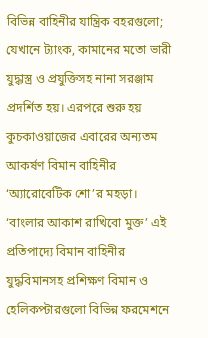বিভিন্ন বাহিনীর যান্ত্রিক বহরগুলো; যেখানে ট্যাংক, কামানের মতো ভারী যুদ্ধাস্ত্র ও প্রযুক্তিসহ নানা সরঞ্জাম প্রদর্শিত হয়। এরপরে শুরু হয় কুচকাওয়াজের এবারের অন্যতম আকর্ষণ বিমান বাহিনীর ‘অ্যারোবেটিক শো’র মহড়া। ‘বাংলার আকাশ রাখিবো মুক্ত’ এই প্রতিপাদ্যে বিমান বাহিনীর যুদ্ধবিমানসহ প্রশিক্ষণ বিমান ও হেলিকপ্টারগুলো বিভিন্ন ফরমেশনে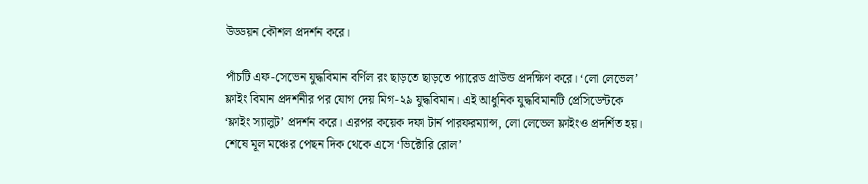উড্ডয়ন কৌশল প্রদর্শন করে।

পাঁচটি এফ-সেভেন যুদ্ধবিমান বর্ণিল রং ছাড়তে ছাড়তে প্যারেড গ্রাউন্ড প্রদক্ষিণ করে। ‘লো লেভেল’ ফ্লাইং বিমান প্রদর্শনীর পর যোগ দেয় মিগ-২৯ যুদ্ধবিমান। এই আধুনিক যুদ্ধবিমানটি প্রেসিডেন্টকে ‘ফ্লাইং স্যালুট’ প্রদর্শন করে। এরপর কয়েক দফা টার্ন পারফরম্যান্স, লো লেভেল ফ্লাইংও প্রদর্শিত হয়। শেষে মূল মঞ্চের পেছন দিক থেকে এসে ‘ভিক্টোরি রোল’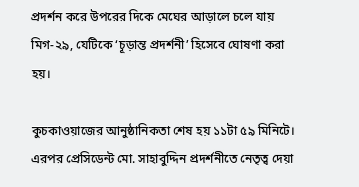প্রদর্শন করে উপরের দিকে মেঘের আড়ালে চলে যায় মিগ-২৯, যেটিকে ‘চূড়ান্ত প্রদর্শনী’ হিসেবে ঘোষণা করা হয়।

কুচকাওয়াজের আনুষ্ঠানিকতা শেষ হয় ১১টা ৫৯ মিনিটে। এরপর প্রেসিডেন্ট মো. সাহাবুদ্দিন প্রদর্শনীতে নেতৃত্ব দেয়া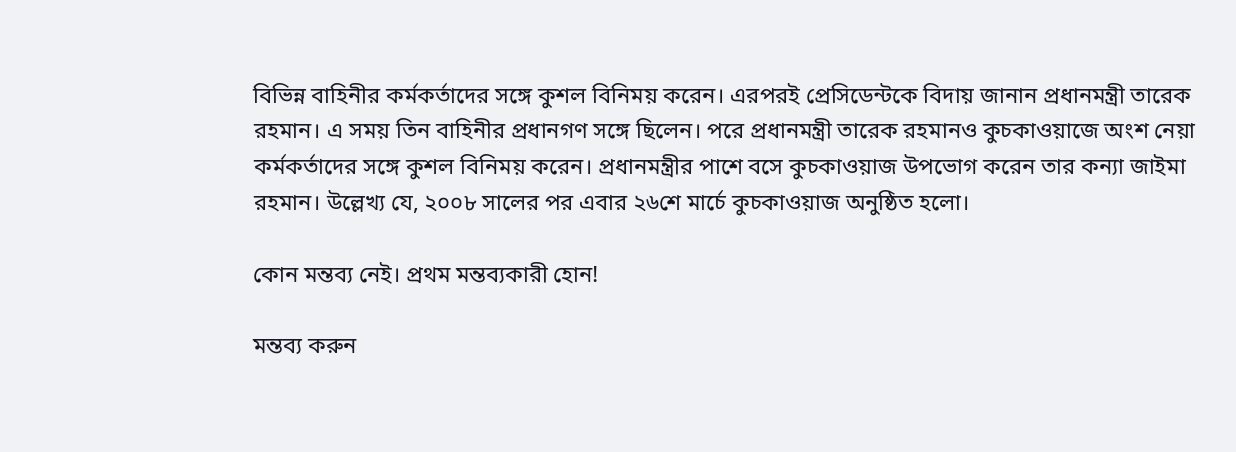বিভিন্ন বাহিনীর কর্মকর্তাদের সঙ্গে কুশল বিনিময় করেন। এরপরই প্রেসিডেন্টকে বিদায় জানান প্রধানমন্ত্রী তারেক রহমান। এ সময় তিন বাহিনীর প্রধানগণ সঙ্গে ছিলেন। পরে প্রধানমন্ত্রী তারেক রহমানও কুচকাওয়াজে অংশ নেয়া কর্মকর্তাদের সঙ্গে কুশল বিনিময় করেন। প্রধানমন্ত্রীর পাশে বসে কুচকাওয়াজ উপভোগ করেন তার কন্যা জাইমা রহমান। উল্লেখ্য যে, ২০০৮ সালের পর এবার ২৬শে মার্চে কুচকাওয়াজ অনুষ্ঠিত হলো।

কোন মন্তব্য নেই। প্রথম মন্তব্যকারী হোন!

মন্তব্য করুন